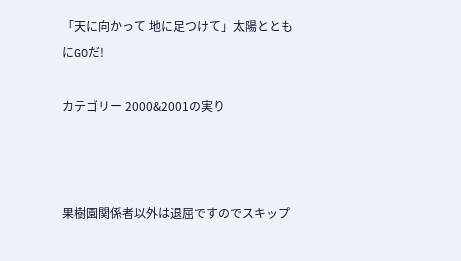「天に向かって 地に足つけて」太陽とともにGOだ!

カテゴリー 2000&2001の実り



果樹園関係者以外は退屈ですのでスキップ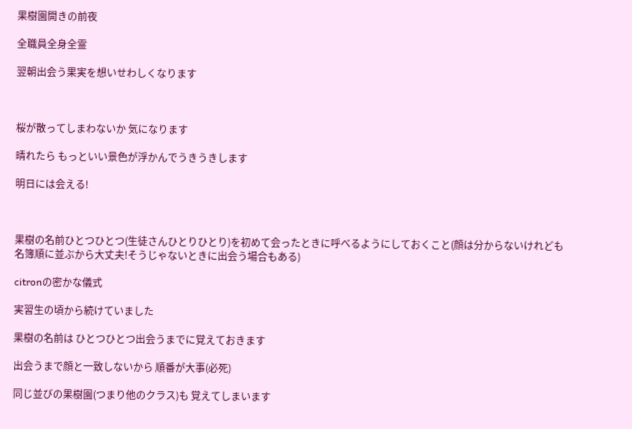果樹園開きの前夜

全職員全身全霊

翌朝出会う果実を想いせわしくなります



桜が散ってしまわないか 気になります

晴れたら もっといい景色が浮かんでうきうきします

明日には会える!



果樹の名前ひとつひとつ(生徒さんひとりひとり)を初めて会ったときに呼べるようにしておくこと(顔は分からないけれども名簿順に並ぶから大丈夫!そうじゃないときに出会う場合もある)

citronの密かな儀式

実習生の頃から続けていました

果樹の名前は ひとつひとつ出会うまでに覚えておきます

出会うまで顔と一致しないから 順番が大事(必死)

同じ並びの果樹園(つまり他のクラス)も 覚えてしまいます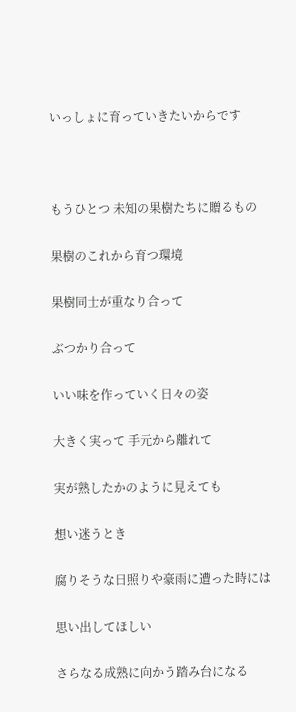いっしょに育っていきたいからです



もうひとつ 未知の果樹たちに贈るもの

果樹のこれから育つ環境

果樹同士が重なり合って

ぶつかり合って

いい味を作っていく日々の姿

大きく実って 手元から離れて

実が熟したかのように見えても

想い迷うとき

腐りそうな日照りや豪雨に遭った時には

思い出してほしい

さらなる成熟に向かう踏み台になる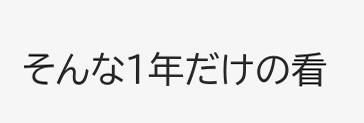そんな1年だけの看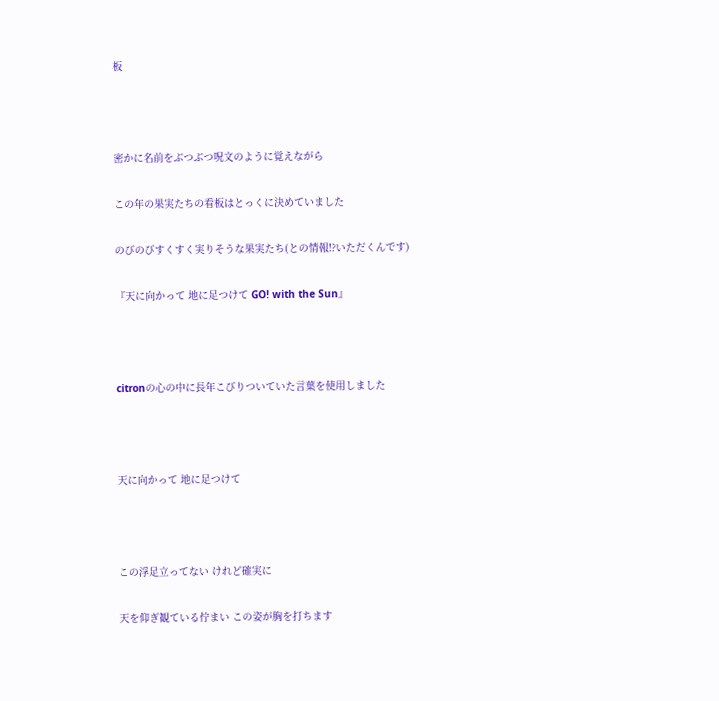板



密かに名前をぶつぶつ呪文のように覚えながら

この年の果実たちの看板はとっくに決めていました

のびのびすくすく実りそうな果実たち(との情報!?いただくんです)

『天に向かって 地に足つけて GO! with the Sun』



citronの心の中に長年こびりついていた言葉を使用しました



天に向かって 地に足つけて



この浮足立ってない けれど確実に

天を仰ぎ観ている佇まい この姿が胸を打ちます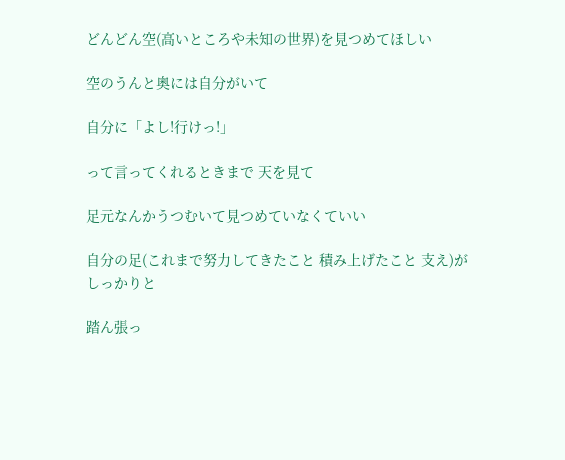どんどん空(高いところや未知の世界)を見つめてほしい

空のうんと奥には自分がいて

自分に「よし!行けっ!」

って言ってくれるときまで 天を見て

足元なんかうつむいて見つめていなくていい

自分の足(これまで努力してきたこと 積み上げたこと 支え)がしっかりと

踏ん張っ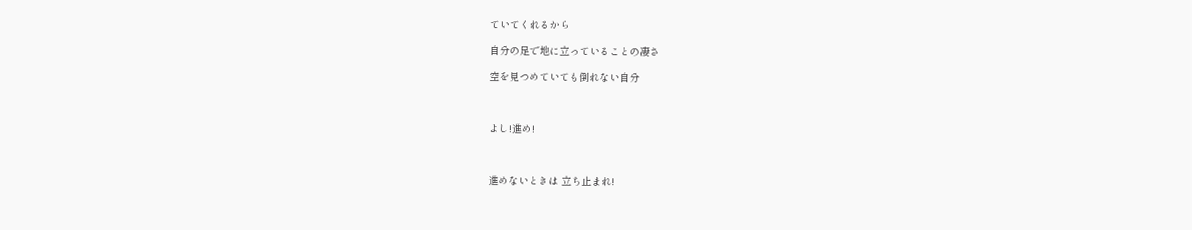ていてくれるから

自分の足で地に立っていることの凄さ

空を見つめていても倒れない自分



よし!進め!



進めないときは 立ち止まれ!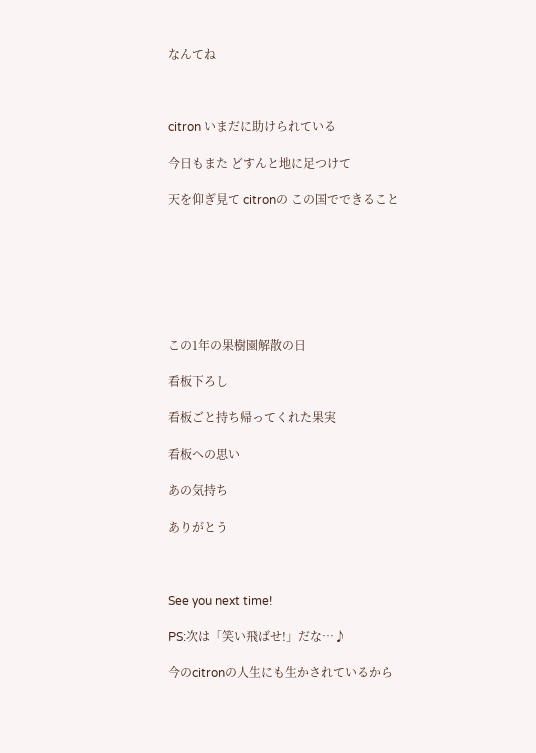なんてね



citron いまだに助けられている

今日もまた どすんと地に足つけて

天を仰ぎ見て citronの この国でできること







この1年の果樹園解散の日

看板下ろし

看板ごと持ち帰ってくれた果実

看板への思い

あの気持ち

ありがとう



See you next time!

PS:次は「笑い飛ばせ!」だな…♪

今のcitronの人生にも生かされているから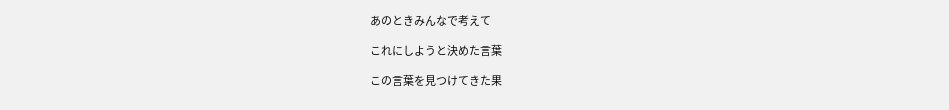あのときみんなで考えて

これにしようと決めた言葉

この言葉を見つけてきた果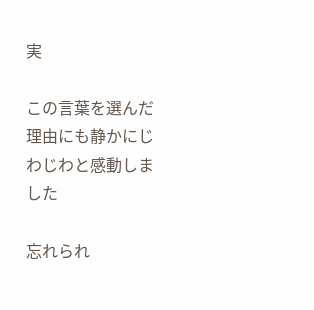実

この言葉を選んだ理由にも静かにじわじわと感動しました

忘れられ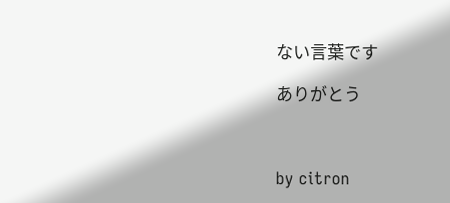ない言葉です

ありがとう



by citron